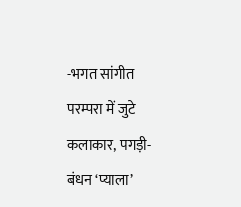-भगत सांगीत परम्परा में जुटे कलाकार, पगड़ी-बंधन ‘प्याला’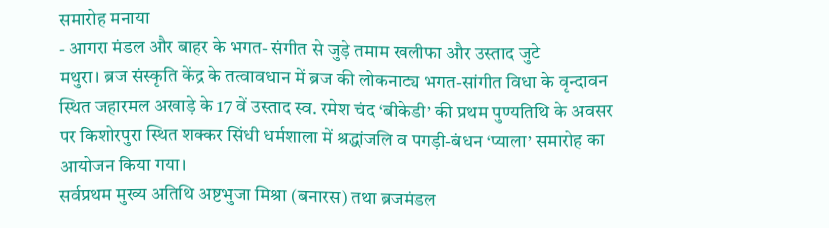समारोह मनाया
- आगरा मंडल और बाहर के भगत- संगीत से जुड़े तमाम खलीफा और उस्ताद जुटे
मथुरा। ब्रज संस्कृति केंद्र के तत्वावधान में ब्रज की लोकनाट्य भगत-सांगीत विधा के वृन्दावन स्थित जहारमल अखाड़े के 17 वें उस्ताद स्व. रमेश चंद ‘बीकेडी’ की प्रथम पुण्यतिथि के अवसर पर किशोरपुरा स्थित शक्कर सिंधी धर्मशाला में श्रद्धांजलि व पगड़ी-बंधन ‘प्याला’ समारोह का आयोजन किया गया।
सर्वप्रथम मुख्य अतिथि अष्टभुजा मिश्रा (बनारस) तथा ब्रजमंडल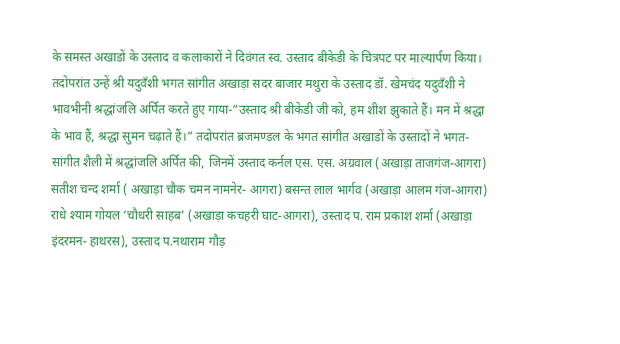के समस्त अखाडों के उस्ताद व कलाकारों ने दिवंगत स्व. उस्ताद बीकेडी के चित्रपट पर माल्यार्पण किया। तदोपरांत उन्हें श्री यदुवँशी भगत सांगीत अखाड़ा सदर बाजार मथुरा के उस्ताद डॉ. खेमचंद यदुवँशी ने भावभीनी श्रद्धांजलि अर्पित करते हुए गाया-“उस्ताद श्री बीकेडी जी को, हम शीश झुकाते हैं। मन में श्रद्धा के भाव हैं, श्रद्धा सुमन चढ़ाते हैं।” तदोपरांत ब्रजमण्डल के भगत सांगीत अखाडों के उस्तादों ने भगत-सांगीत शैली में श्रद्धांजलि अर्पित की, जिनमें उस्ताद कर्नल एस. एस. अग्रवाल (अखाड़ा ताजगंज-आगरा) सतीश चन्द शर्मा ( अखाड़ा चौक चमन नामनेर- आगरा) बसन्त लाल भार्गव (अखाड़ा आलम गंज-आगरा) राधे श्याम गोयल ‘चौधरी साहब’ (अखाड़ा कचहरी घाट-आगरा), उस्ताद प. राम प्रकाश शर्मा (अखाड़ा इंदरमन- हाथरस), उस्ताद प.नथाराम गौड़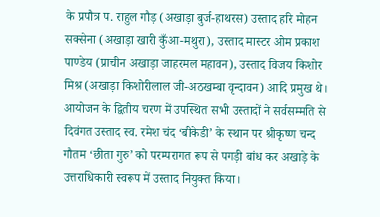के प्रपौत्र प. राहुल गौड़ (अखाड़ा बुर्ज-हाथरस) उस्ताद हरि मोहन सक्सेना (अखाड़ा खारी कुँआ-मथुरा), उस्ताद मास्टर ओम प्रकाश पाण्डेय (प्राचीन अखाड़ा जाहरमल महावन), उस्ताद विजय किशोर मिश्र (अखाड़ा किशोरीलाल जी-अठखम्बा वृन्दावन) आदि प्रमुख थे।
आयोजन के द्वितीय चरण में उपस्थित सभी उस्तादों ने सर्वसम्मति से दिवंगत उस्ताद स्व. रमेश चंद ‘बीकेडी’ के स्थान पर श्रीकृष्ण चन्द गौतम ‘छीता गुरु’ को परम्परागत रूप से पगड़ी बांध कर अखाड़े के उत्तराधिकारी स्वरूप में उस्ताद नियुक्त किया।